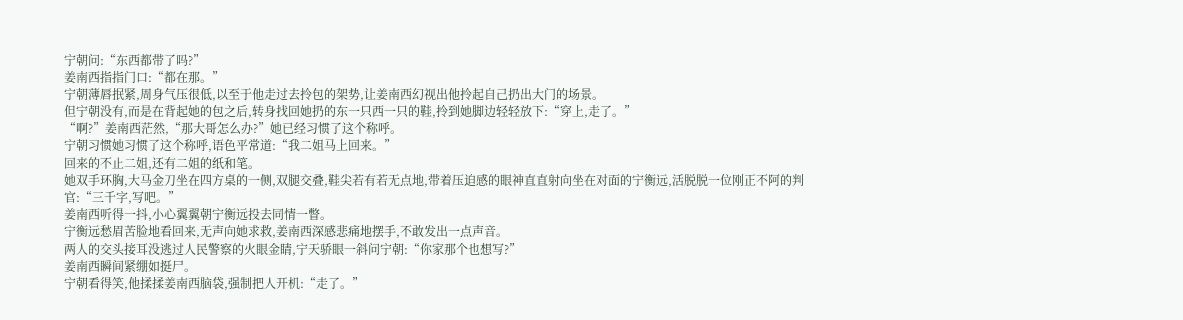宁朝问:“东西都带了吗?”
姜南西指指门口:“都在那。”
宁朝薄唇抿紧,周身气压很低,以至于他走过去拎包的架势,让姜南西幻视出他拎起自己扔出大门的场景。
但宁朝没有,而是在背起她的包之后,转身找回她扔的东一只西一只的鞋,拎到她脚边轻轻放下:“穿上,走了。”
“啊?”姜南西茫然,“那大哥怎么办?”她已经习惯了这个称呼。
宁朝习惯她习惯了这个称呼,语色平常道:“我二姐马上回来。”
回来的不止二姐,还有二姐的纸和笔。
她双手环胸,大马金刀坐在四方桌的一侧,双腿交叠,鞋尖若有若无点地,带着压迫感的眼神直直射向坐在对面的宁衡远,活脱脱一位刚正不阿的判官:“三千字,写吧。”
姜南西听得一抖,小心翼翼朝宁衡远投去同情一瞥。
宁衡远愁眉苦脸地看回来,无声向她求救,姜南西深感悲痛地摆手,不敢发出一点声音。
两人的交头接耳没逃过人民警察的火眼金睛,宁天骄眼一斜问宁朝:“你家那个也想写?”
姜南西瞬间紧绷如挺尸。
宁朝看得笑,他揉揉姜南西脑袋,强制把人开机:“走了。”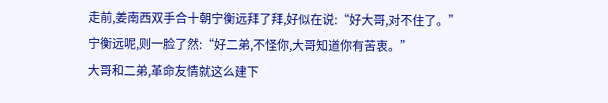走前,姜南西双手合十朝宁衡远拜了拜,好似在说:“好大哥,对不住了。”
宁衡远呢,则一脸了然:“好二弟,不怪你,大哥知道你有苦衷。”
大哥和二弟,革命友情就这么建下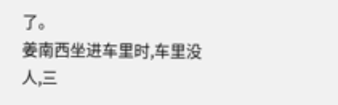了。
姜南西坐进车里时,车里没人,三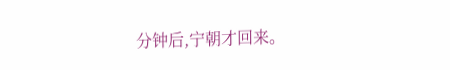分钟后,宁朝才回来。